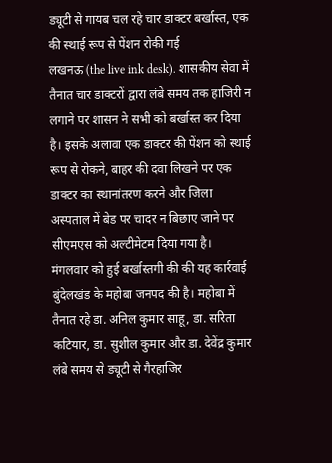ड्यूटी से गायब चल रहे चार डाक्टर बर्खास्त, एक की स्थाई रूप से पेंशन रोकी गई
लखनऊ (the live ink desk). शासकीय सेवा में तैनात चार डाक्टरों द्वारा लंबे समय तक हाजिरी न लगाने पर शासन ने सभी को बर्खास्त कर दिया है। इसके अलावा एक डाक्टर की पेंशन को स्थाई रूप से रोकने, बाहर की दवा लिखने पर एक डाक्टर का स्थानांतरण करने और जिला अस्पताल में बेड पर चादर न बिछाए जाने पर सीएमएस को अल्टीमेटम दिया गया है।
मंगलवार को हुई बर्खास्तगी की की यह कार्रवाई बुंदेलखंड के महोबा जनपद की है। महोबा में तैनात रहे डा. अनिल कुमार साहू, डा. सरिता कटियार, डा. सुशील कुमार और डा. देवेंद्र कुमार लंबे समय से ड्यूटी से गैरहाजिर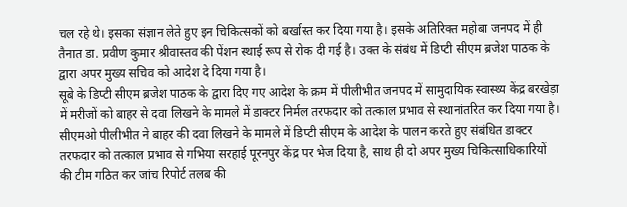चल रहे थे। इसका संज्ञान लेते हुए इन चिकित्सकों को बर्खास्त कर दिया गया है। इसके अतिरिक्त महोबा जनपद में ही तैनात डा. प्रवीण कुमार श्रीवास्तव की पेंशन स्थाई रूप से रोक दी गई है। उक्त के संबंध में डिप्टी सीएम ब्रजेश पाठक के द्वारा अपर मुख्य सचिव को आदेश दे दिया गया है।
सूबे के डिप्टी सीएम ब्रजेश पाठक के द्वारा दिए गए आदेश के क्रम में पीलीभीत जनपद में सामुदायिक स्वास्थ्य केंद्र बरखेड़ा में मरीजों को बाहर से दवा लिखने के मामले में डाक्टर निर्मल तरफदार को तत्काल प्रभाव से स्थानांतरित कर दिया गया है। सीएमओ पीलीभीत ने बाहर की दवा लिखने के मामले में डिप्टी सीएम के आदेश के पालन करते हुए संबंधित डाक्टर तरफदार को तत्काल प्रभाव से गभिया सरहाई पूरनपुर केंद्र पर भेज दिया है, साथ ही दो अपर मुख्य चिकित्साधिकारियों की टीम गठित कर जांच रिपोर्ट तलब की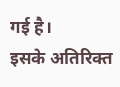गई है।
इसके अतिरिक्त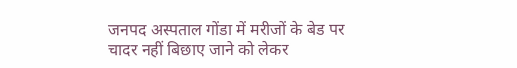जनपद अस्पताल गोंडा में मरीजों के बेड पर चादर नहीं बिछाए जाने को लेकर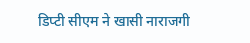डिप्टी सीएम ने खासी नाराजगी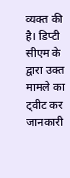व्यक्त की है। डिप्टी सीएम के द्वारा उक्त मामले का ट्वीट कर जानकारी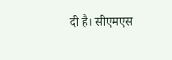दी है। सीएमएस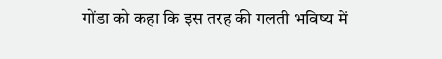गोंडा को कहा कि इस तरह की गलती भविष्य में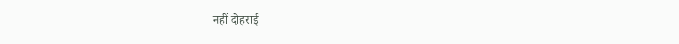नहीं दोहराई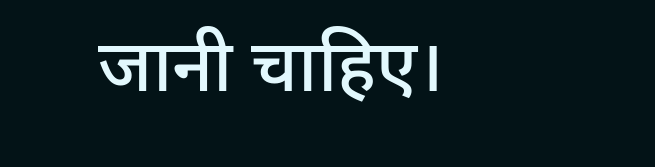जानी चाहिए।